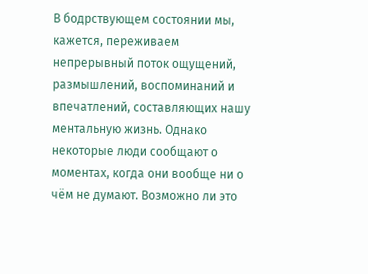В бодрствующем состоянии мы, кажется, переживаем непрерывный поток ощущений, размышлений, воспоминаний и впечатлений, составляющих нашу ментальную жизнь. Однако некоторые люди сообщают о моментах, когда они вообще ни о чём не думают. Возможно ли это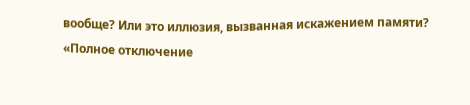вообще? Или это иллюзия, вызванная искажением памяти?
«Полное отключение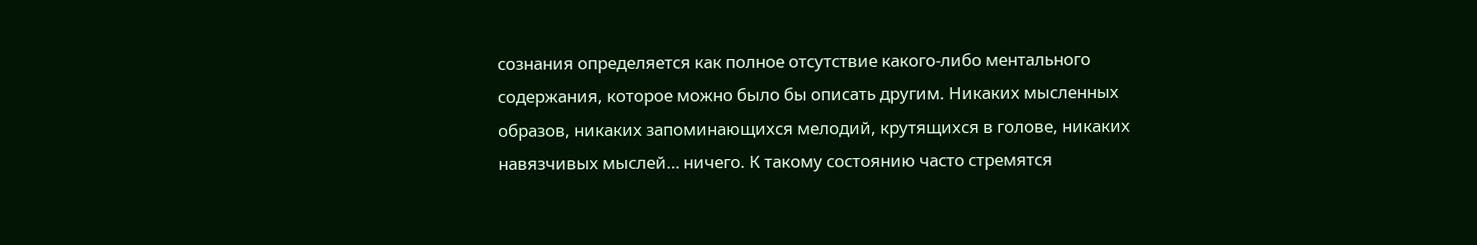сознания определяется как полное отсутствие какого-либо ментального содержания, которое можно было бы описать другим. Никаких мысленных образов, никаких запоминающихся мелодий, крутящихся в голове, никаких навязчивых мыслей… ничего. К такому состоянию часто стремятся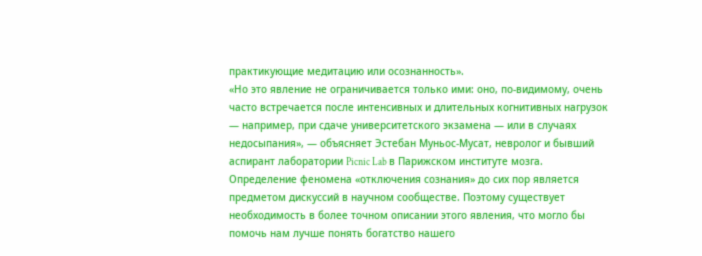практикующие медитацию или осознанность».
«Но это явление не ограничивается только ими: оно, по-видимому, очень часто встречается после интенсивных и длительных когнитивных нагрузок — например, при сдаче университетского экзамена — или в случаях недосыпания», — объясняет Эстебан Муньос-Мусат, невролог и бывший аспирант лаборатории Picnic Lab в Парижском институте мозга.
Определение феномена «отключения сознания» до сих пор является предметом дискуссий в научном сообществе. Поэтому существует необходимость в более точном описании этого явления, что могло бы помочь нам лучше понять богатство нашего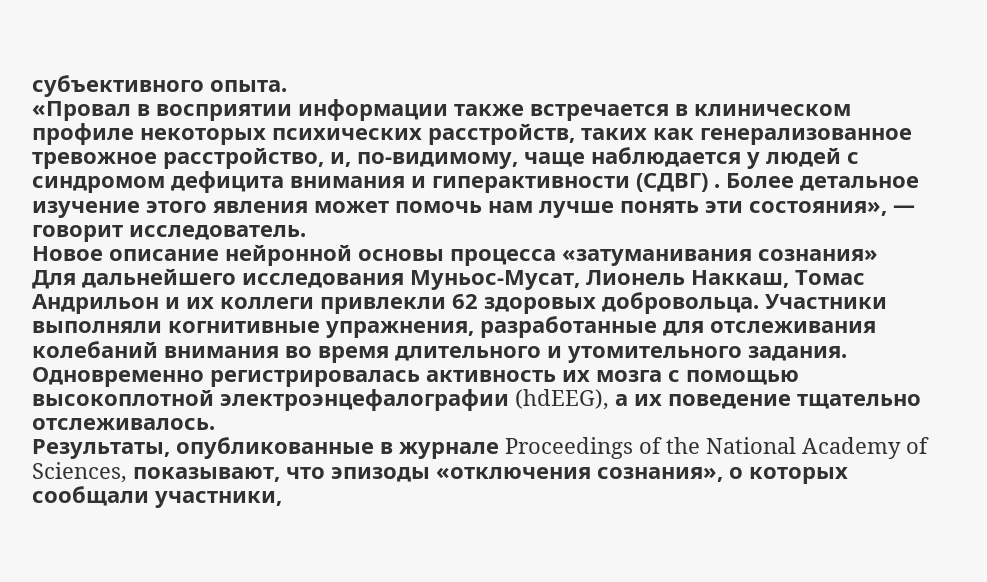субъективного опыта.
«Провал в восприятии информации также встречается в клиническом профиле некоторых психических расстройств, таких как генерализованное тревожное расстройство, и, по-видимому, чаще наблюдается у людей с синдромом дефицита внимания и гиперактивности (СДВГ) . Более детальное изучение этого явления может помочь нам лучше понять эти состояния», — говорит исследователь.
Новое описание нейронной основы процесса «затуманивания сознания»
Для дальнейшего исследования Муньос-Мусат, Лионель Наккаш, Томас Андрильон и их коллеги привлекли 62 здоровых добровольца. Участники выполняли когнитивные упражнения, разработанные для отслеживания колебаний внимания во время длительного и утомительного задания. Одновременно регистрировалась активность их мозга с помощью высокоплотной электроэнцефалографии (hdEEG), а их поведение тщательно отслеживалось.
Результаты, опубликованные в журнале Proceedings of the National Academy of Sciences, показывают, что эпизоды «отключения сознания», о которых сообщали участники,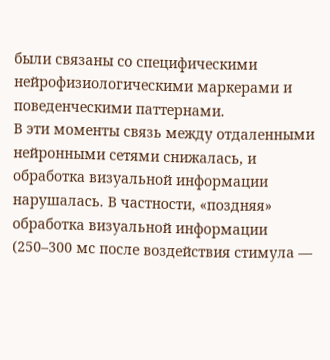были связаны со специфическими нейрофизиологическими маркерами и поведенческими паттернами.
В эти моменты связь между отдаленными нейронными сетями снижалась, и обработка визуальной информации нарушалась. В частности, «поздняя» обработка визуальной информации (250–300 мс после воздействия стимула —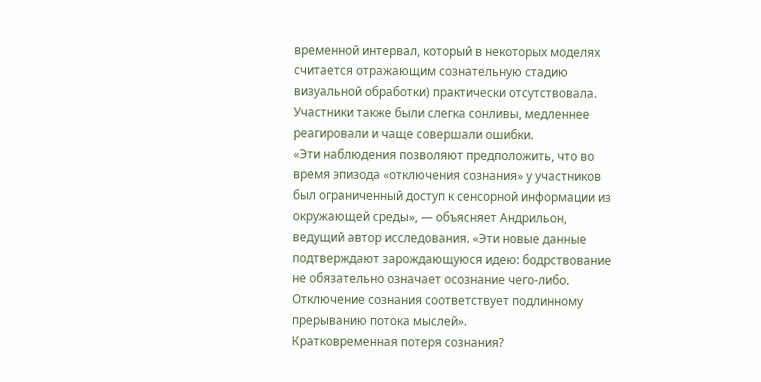временной интервал, который в некоторых моделях считается отражающим сознательную стадию визуальной обработки) практически отсутствовала. Участники также были слегка сонливы, медленнее реагировали и чаще совершали ошибки.
«Эти наблюдения позволяют предположить, что во время эпизода «отключения сознания» у участников был ограниченный доступ к сенсорной информации из окружающей среды», — объясняет Андрильон, ведущий автор исследования. «Эти новые данные подтверждают зарождающуюся идею: бодрствование не обязательно означает осознание чего-либо. Отключение сознания соответствует подлинному прерыванию потока мыслей».
Кратковременная потеря сознания?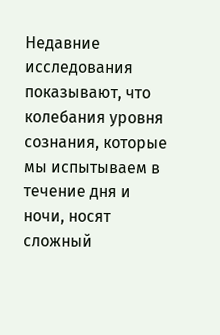Недавние исследования показывают, что колебания уровня сознания, которые мы испытываем в течение дня и ночи, носят сложный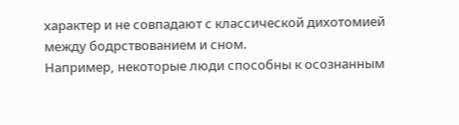характер и не совпадают с классической дихотомией между бодрствованием и сном.
Например, некоторые люди способны к осознанным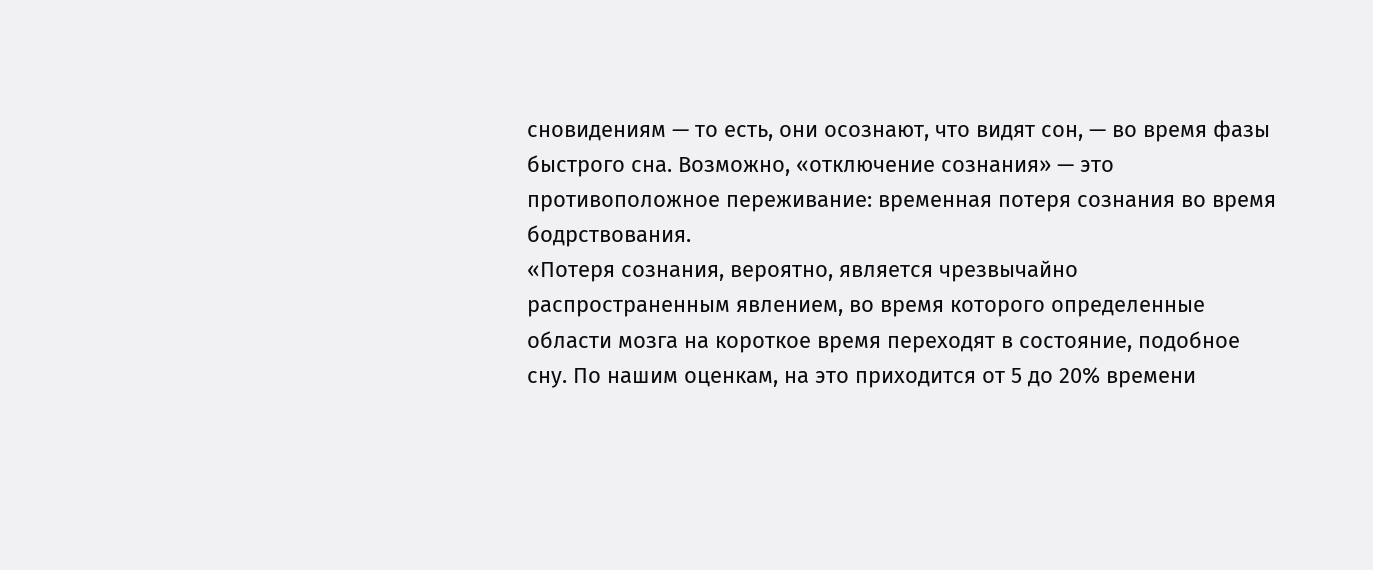сновидениям — то есть, они осознают, что видят сон, — во время фазы быстрого сна. Возможно, «отключение сознания» — это противоположное переживание: временная потеря сознания во время бодрствования.
«Потеря сознания, вероятно, является чрезвычайно распространенным явлением, во время которого определенные области мозга на короткое время переходят в состояние, подобное сну. По нашим оценкам, на это приходится от 5 до 20% времени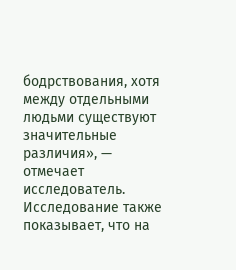бодрствования, хотя между отдельными людьми существуют значительные различия», — отмечает исследователь.
Исследование также показывает, что на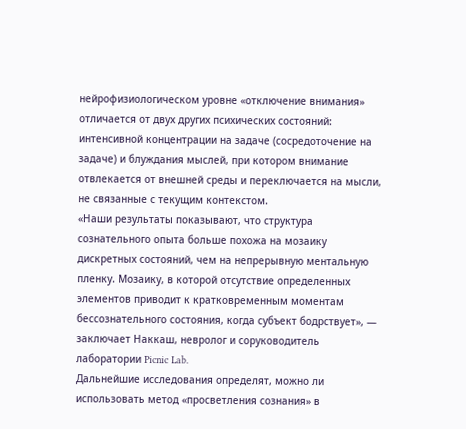нейрофизиологическом уровне «отключение внимания» отличается от двух других психических состояний: интенсивной концентрации на задаче (сосредоточение на задаче) и блуждания мыслей, при котором внимание отвлекается от внешней среды и переключается на мысли, не связанные с текущим контекстом.
«Наши результаты показывают, что структура сознательного опыта больше похожа на мозаику дискретных состояний, чем на непрерывную ментальную пленку. Мозаику, в которой отсутствие определенных элементов приводит к кратковременным моментам бессознательного состояния, когда субъект бодрствует», — заключает Наккаш, невролог и соруководитель лаборатории Picnic Lab.
Дальнейшие исследования определят, можно ли использовать метод «просветления сознания» в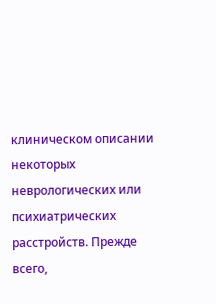клиническом описании некоторых неврологических или психиатрических расстройств. Прежде всего,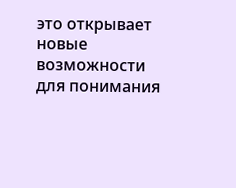это открывает новые возможности для понимания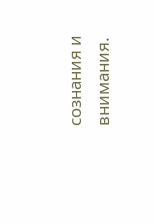сознания и внимания.